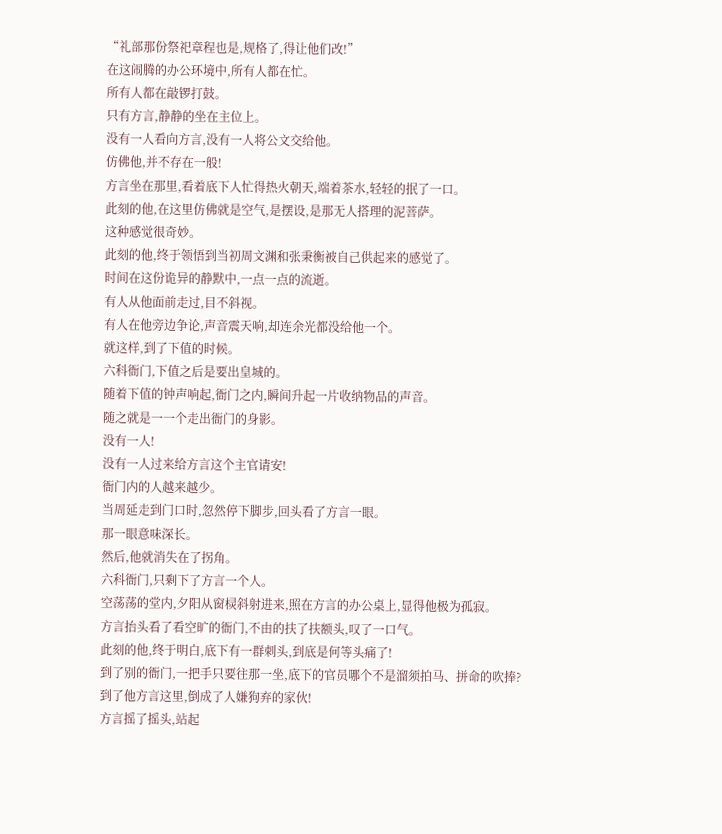“礼部那份祭祀章程也是,规格了,得让他们改!”
在这闹腾的办公环境中,所有人都在忙。
所有人都在敲锣打鼓。
只有方言,静静的坐在主位上。
没有一人看向方言,没有一人将公文交给他。
仿佛他,并不存在一般!
方言坐在那里,看着底下人忙得热火朝天,端着茶水,轻轻的抿了一口。
此刻的他,在这里仿佛就是空气,是摆设,是那无人搭理的泥菩萨。
这种感觉很奇妙。
此刻的他,终于领悟到当初周文渊和张秉衡被自己供起来的感觉了。
时间在这份诡异的静默中,一点一点的流逝。
有人从他面前走过,目不斜视。
有人在他旁边争论,声音震天响,却连余光都没给他一个。
就这样,到了下值的时候。
六科衙门,下值之后是要出皇城的。
随着下值的钟声响起,衙门之内,瞬间升起一片收纳物品的声音。
随之就是一一个走出衙门的身影。
没有一人!
没有一人过来给方言这个主官请安!
衙门内的人越来越少。
当周延走到门口时,忽然停下脚步,回头看了方言一眼。
那一眼意味深长。
然后,他就消失在了拐角。
六科衙门,只剩下了方言一个人。
空荡荡的堂内,夕阳从窗棂斜射进来,照在方言的办公桌上,显得他极为孤寂。
方言抬头看了看空旷的衙门,不由的扶了扶额头,叹了一口气。
此刻的他,终于明白,底下有一群刺头,到底是何等头痛了!
到了别的衙门,一把手只要往那一坐,底下的官员哪个不是溜须拍马、拼命的吹捧?
到了他方言这里,倒成了人嫌狗弃的家伙!
方言摇了摇头,站起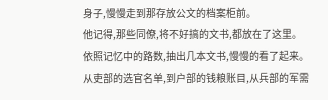身子,慢慢走到那存放公文的档案柜前。
他记得,那些同僚,将不好搞的文书,都放在了这里。
依照记忆中的路数,抽出几本文书,慢慢的看了起来。
从吏部的选官名单,到户部的钱粮账目,从兵部的军需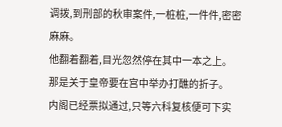调拨,到刑部的秋审案件,一桩桩,一件件,密密麻麻。
他翻着翻着,目光忽然停在其中一本之上。
那是关于皇帝要在宫中举办打醮的折子。
内阁已经票拟通过,只等六科复核便可下实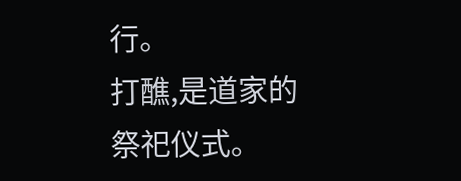行。
打醮,是道家的祭祀仪式。